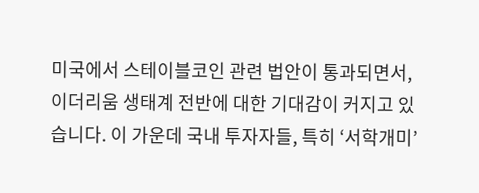미국에서 스테이블코인 관련 법안이 통과되면서, 이더리움 생태계 전반에 대한 기대감이 커지고 있습니다. 이 가운데 국내 투자자들, 특히 ‘서학개미’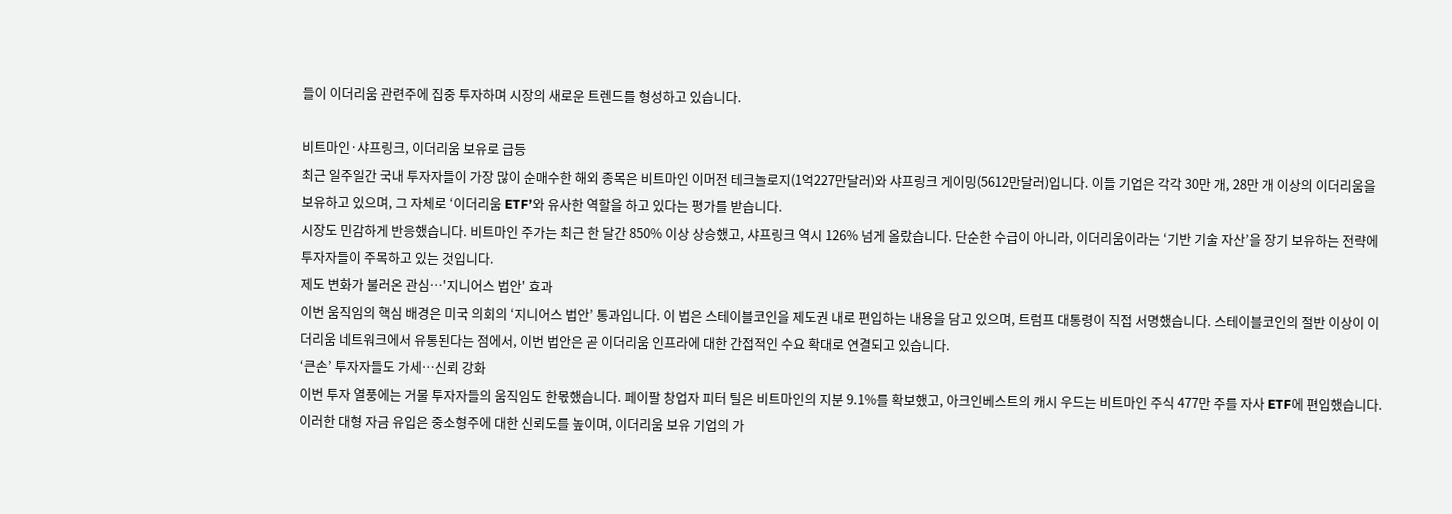들이 이더리움 관련주에 집중 투자하며 시장의 새로운 트렌드를 형성하고 있습니다.

비트마인·샤프링크, 이더리움 보유로 급등
최근 일주일간 국내 투자자들이 가장 많이 순매수한 해외 종목은 비트마인 이머전 테크놀로지(1억227만달러)와 샤프링크 게이밍(5612만달러)입니다. 이들 기업은 각각 30만 개, 28만 개 이상의 이더리움을 보유하고 있으며, 그 자체로 ‘이더리움 ETF’와 유사한 역할을 하고 있다는 평가를 받습니다.
시장도 민감하게 반응했습니다. 비트마인 주가는 최근 한 달간 850% 이상 상승했고, 샤프링크 역시 126% 넘게 올랐습니다. 단순한 수급이 아니라, 이더리움이라는 ‘기반 기술 자산’을 장기 보유하는 전략에 투자자들이 주목하고 있는 것입니다.
제도 변화가 불러온 관심…'지니어스 법안' 효과
이번 움직임의 핵심 배경은 미국 의회의 ‘지니어스 법안’ 통과입니다. 이 법은 스테이블코인을 제도권 내로 편입하는 내용을 담고 있으며, 트럼프 대통령이 직접 서명했습니다. 스테이블코인의 절반 이상이 이더리움 네트워크에서 유통된다는 점에서, 이번 법안은 곧 이더리움 인프라에 대한 간접적인 수요 확대로 연결되고 있습니다.
‘큰손’ 투자자들도 가세…신뢰 강화
이번 투자 열풍에는 거물 투자자들의 움직임도 한몫했습니다. 페이팔 창업자 피터 틸은 비트마인의 지분 9.1%를 확보했고, 아크인베스트의 캐시 우드는 비트마인 주식 477만 주를 자사 ETF에 편입했습니다. 이러한 대형 자금 유입은 중소형주에 대한 신뢰도를 높이며, 이더리움 보유 기업의 가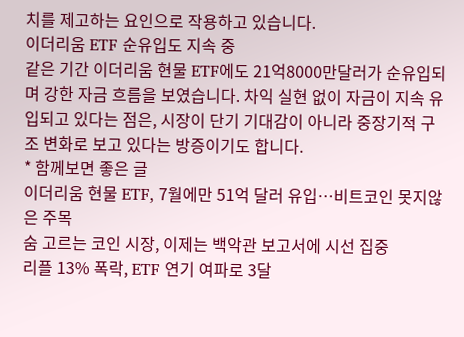치를 제고하는 요인으로 작용하고 있습니다.
이더리움 ETF 순유입도 지속 중
같은 기간 이더리움 현물 ETF에도 21억8000만달러가 순유입되며 강한 자금 흐름을 보였습니다. 차익 실현 없이 자금이 지속 유입되고 있다는 점은, 시장이 단기 기대감이 아니라 중장기적 구조 변화로 보고 있다는 방증이기도 합니다.
* 함께보면 좋은 글
이더리움 현물 ETF, 7월에만 51억 달러 유입…비트코인 못지않은 주목
숨 고르는 코인 시장, 이제는 백악관 보고서에 시선 집중
리플 13% 폭락, ETF 연기 여파로 3달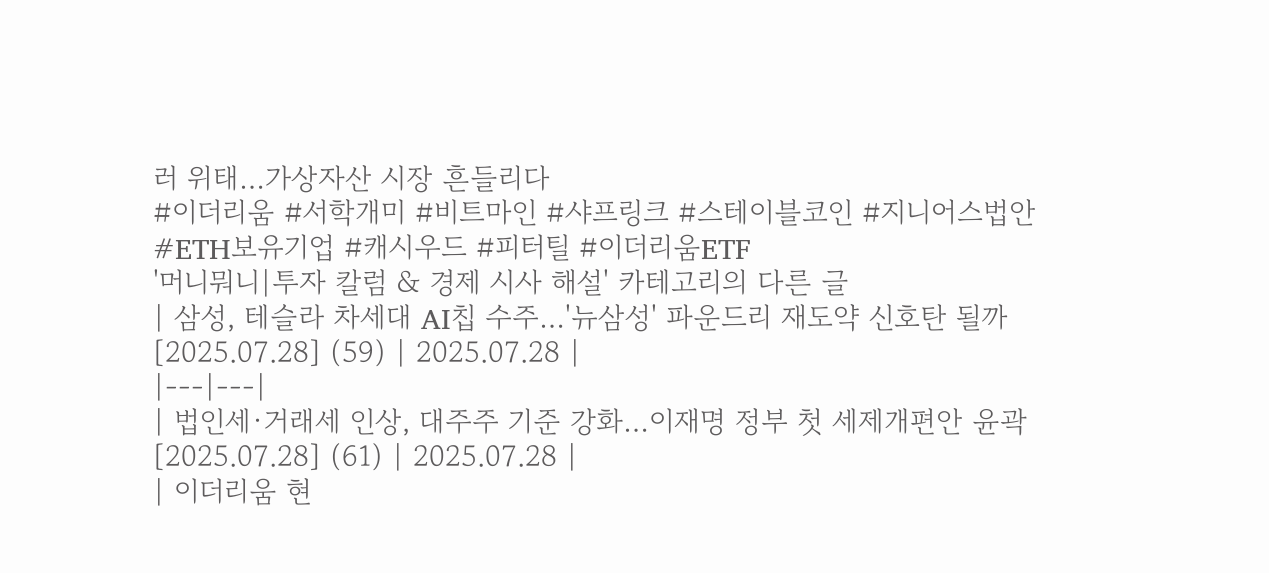러 위태…가상자산 시장 흔들리다
#이더리움 #서학개미 #비트마인 #샤프링크 #스테이블코인 #지니어스법안 #ETH보유기업 #캐시우드 #피터틸 #이더리움ETF
'머니뭐니|투자 칼럼 & 경제 시사 해설' 카테고리의 다른 글
| 삼성, 테슬라 차세대 AI칩 수주…'뉴삼성' 파운드리 재도약 신호탄 될까 [2025.07.28] (59) | 2025.07.28 |
|---|---|
| 법인세·거래세 인상, 대주주 기준 강화…이재명 정부 첫 세제개편안 윤곽 [2025.07.28] (61) | 2025.07.28 |
| 이더리움 현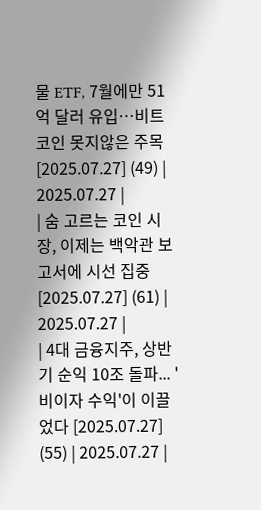물 ETF, 7월에만 51억 달러 유입…비트코인 못지않은 주목 [2025.07.27] (49) | 2025.07.27 |
| 숨 고르는 코인 시장, 이제는 백악관 보고서에 시선 집중 [2025.07.27] (61) | 2025.07.27 |
| 4대 금융지주, 상반기 순익 10조 돌파... '비이자 수익'이 이끌었다 [2025.07.27] (55) | 2025.07.27 |